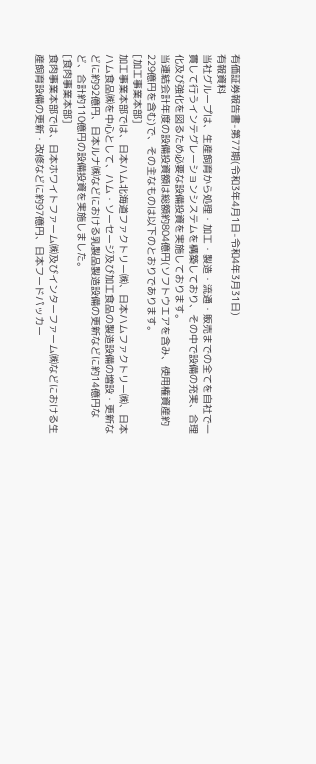有価証券報告書-第77期(令和3年4月1日-令和4年3月31日)
有報資料
当社グループは、生産飼育から処理・加工・製造・流通・販売までの全てを自社で一貫して行うインテグレーションシステムを構築しており、その中で設備の充実、合理化及び強化を図るため必要な設備投資を実施しております。
当連結会計年度の設備投資額は総額約804億円(ソフトウエアを含み、使用権資産約229億円を含む)で、その主なものは以下のとおりであります。
[加工事業本部]
加工事業本部では、日本ハム北海道ファクトリー㈱、日本ハムファクトリー㈱、日本ハム食品㈱を中心として、ハム・ソーセージ及び加工食品の製造設備の増設・更新などに約92億円、日本ルナ㈱などにおける乳製品製造設備の更新などに約14億円など、合計約110億円の設備投資を実施しました。
[食肉事業本部]
食肉事業本部では、日本ホワイトファーム㈱及びインターファーム㈱などにおける生産飼育設備の更新・改修などに約97億円、日本フードパッカー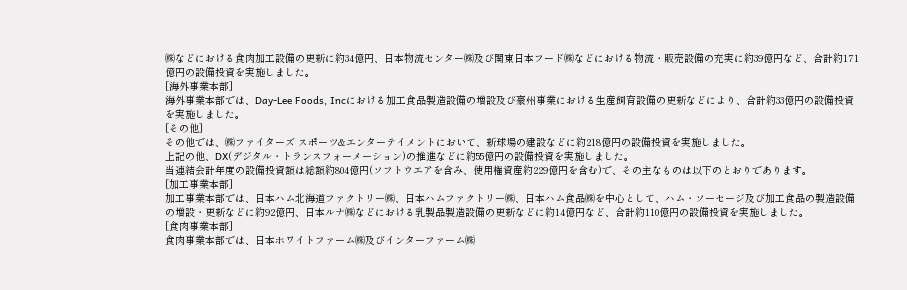㈱などにおける食肉加工設備の更新に約34億円、日本物流センター㈱及び関東日本フード㈱などにおける物流・販売設備の充実に約39億円など、合計約171億円の設備投資を実施しました。
[海外事業本部]
海外事業本部では、Day-Lee Foods, Incにおける加工食品製造設備の増設及び豪州事業における生産飼育設備の更新などにより、合計約33億円の設備投資を実施しました。
[その他]
その他では、㈱ファイターズ スポーツ&エンターテイメントにおいて、新球場の建設などに約218億円の設備投資を実施しました。
上記の他、DX(デジタル・トランスフォーメーション)の推進などに約55億円の設備投資を実施しました。
当連結会計年度の設備投資額は総額約804億円(ソフトウエアを含み、使用権資産約229億円を含む)で、その主なものは以下のとおりであります。
[加工事業本部]
加工事業本部では、日本ハム北海道ファクトリー㈱、日本ハムファクトリー㈱、日本ハム食品㈱を中心として、ハム・ソーセージ及び加工食品の製造設備の増設・更新などに約92億円、日本ルナ㈱などにおける乳製品製造設備の更新などに約14億円など、合計約110億円の設備投資を実施しました。
[食肉事業本部]
食肉事業本部では、日本ホワイトファーム㈱及びインターファーム㈱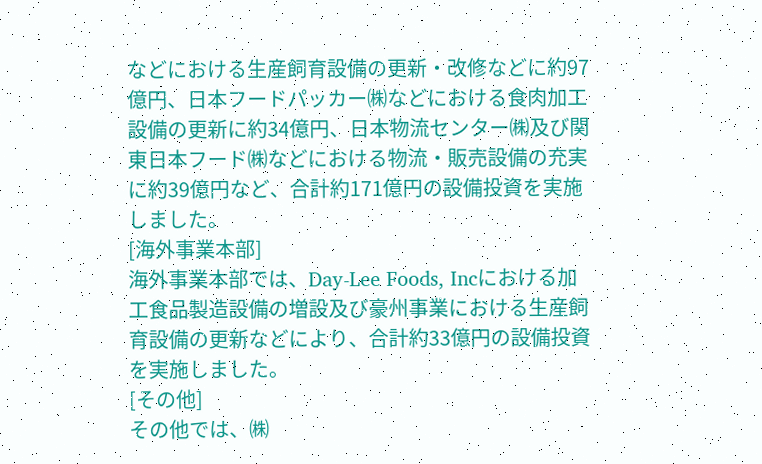などにおける生産飼育設備の更新・改修などに約97億円、日本フードパッカー㈱などにおける食肉加工設備の更新に約34億円、日本物流センター㈱及び関東日本フード㈱などにおける物流・販売設備の充実に約39億円など、合計約171億円の設備投資を実施しました。
[海外事業本部]
海外事業本部では、Day-Lee Foods, Incにおける加工食品製造設備の増設及び豪州事業における生産飼育設備の更新などにより、合計約33億円の設備投資を実施しました。
[その他]
その他では、㈱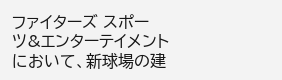ファイターズ スポーツ&エンターテイメントにおいて、新球場の建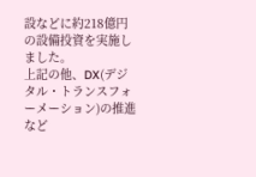設などに約218億円の設備投資を実施しました。
上記の他、DX(デジタル・トランスフォーメーション)の推進など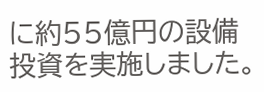に約55億円の設備投資を実施しました。